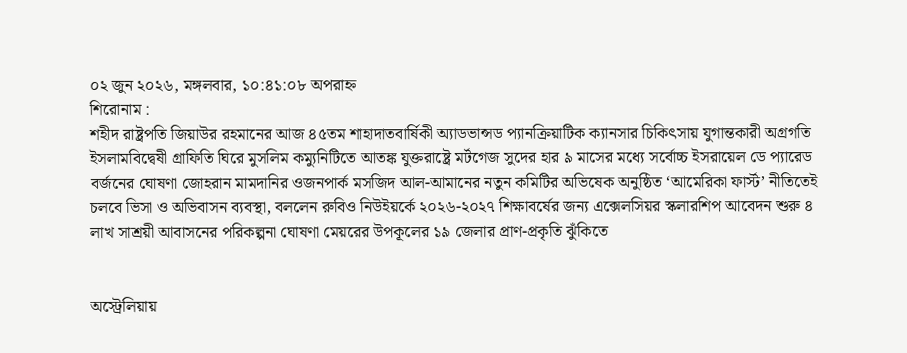০২ জুন ২০২৬, মঙ্গলবার, ১০:৪১:০৮ অপরাহ্ন
শিরোনাম :
শহীদ রাষ্ট্রপতি জিয়াউর রহমানের আজ ৪৫তম শাহাদাতবার্ষিকী অ্যাডভান্সড প্যানক্রিয়াটিক ক্যানসার চিকিৎসায় যুগান্তকারী অগ্রগতি ইসলামবিদ্বেষী গ্রাফিতি ঘিরে মুসলিম কম্যুনিটিতে আতঙ্ক যুক্তরাষ্ট্রে মর্টগেজ সুদের হার ৯ মাসের মধ্যে সর্বোচ্চ ইসরায়েল ডে প্যারেড বর্জনের ঘোষণা জোহরান মামদানির ওজনপার্ক মসজিদ আল-আমানের নতুন কমিটির অভিষেক অনুষ্ঠিত ‘আমেরিকা ফার্স্ট’ নীতিতেই চলবে ভিসা ও অভিবাসন ব্যবস্থা, বললেন রুবিও নিউইয়র্কে ২০২৬-২০২৭ শিক্ষাবর্ষের জন্য এক্সেলসিয়র স্কলারশিপ আবেদন শুরু ৪ লাখ সাশ্রয়ী আবাসনের পরিকল্পনা ঘোষণা মেয়রের উপকূলের ১৯ জেলার প্রাণ-প্রকৃতি ঝুঁকিতে


অস্ট্রেলিয়ায়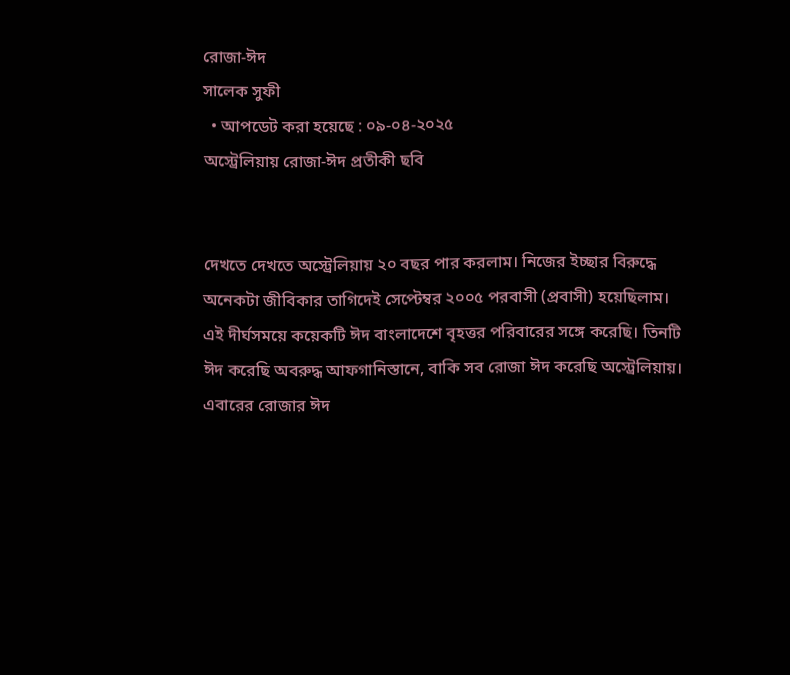রোজা-ঈদ
সালেক সুফী
  • আপডেট করা হয়েছে : ০৯-০৪-২০২৫
অস্ট্রেলিয়ায় রোজা-ঈদ প্রতীকী ছবি


দেখতে দেখতে অস্ট্রেলিয়ায় ২০ বছর পার করলাম। নিজের ইচ্ছার বিরুদ্ধে অনেকটা জীবিকার তাগিদেই সেপ্টেম্বর ২০০৫ পরবাসী (প্রবাসী) হয়েছিলাম। এই দীর্ঘসময়ে কয়েকটি ঈদ বাংলাদেশে বৃহত্তর পরিবারের সঙ্গে করেছি। তিনটি ঈদ করেছি অবরুদ্ধ আফগানিস্তানে, বাকি সব রোজা ঈদ করেছি অস্ট্রেলিয়ায়। এবারের রোজার ঈদ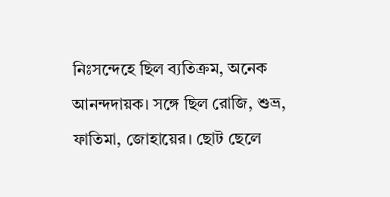নিঃসন্দেহে ছিল ব্যতিক্রম, অনেক আনন্দদায়ক। সঙ্গে ছিল রোজি, শুভ্র, ফাতিমা, জোহায়ের। ছোট ছেলে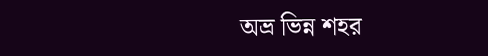অভ্র ভিন্ন শহর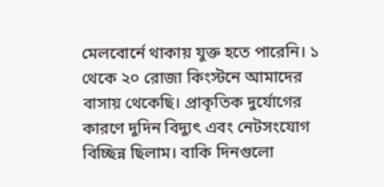মেলবোর্নে থাকায় যুক্ত হতে পারেনি। ১ থেকে ২০ রোজা কিংস্টনে আমাদের বাসায় থেকেছি। প্রাকৃতিক দুর্যোগের কারণে দুদিন বিদ্যুৎ এবং নেটসংযোগ বিচ্ছিন্ন ছিলাম। বাকি দিনগুলো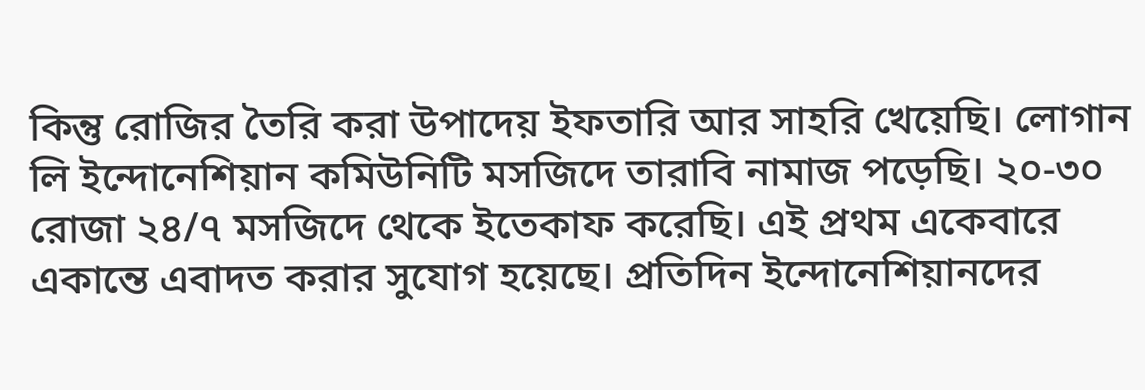কিন্তু রোজির তৈরি করা উপাদেয় ইফতারি আর সাহরি খেয়েছি। লোগান লি ইন্দোনেশিয়ান কমিউনিটি মসজিদে তারাবি নামাজ পড়েছি। ২০-৩০ রোজা ২৪/৭ মসজিদে থেকে ইতেকাফ করেছি। এই প্রথম একেবারে একান্তে এবাদত করার সুযোগ হয়েছে। প্রতিদিন ইন্দোনেশিয়ানদের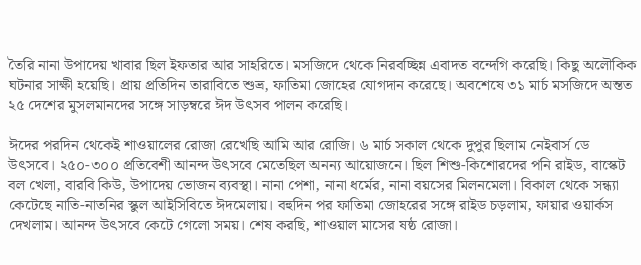তৈরি নানা উপাদেয় খাবার ছিল ইফতার আর সাহরিতে। মসজিদে থেকে নিরবচ্ছিন্ন এবাদত বন্দেগি করেছি। কিছু অলৌকিক ঘটনার সাক্ষী হয়েছি। প্রায় প্রতিদিন তারাবিতে শুভ্র, ফাতিমা জোহের যোগদান করেছে। অবশেষে ৩১ মার্চ মসজিদে অন্তত ২৫ দেশের মুসলমানদের সঙ্গে সাড়ম্বরে ঈদ উৎসব পালন করেছি।

ঈদের পরদিন থেকেই শাওয়ালের রোজা রেখেছি আমি আর রোজি। ৬ মার্চ সকাল থেকে দুপুর ছিলাম নেইবার্স ডে উৎসবে। ২৫০-৩০০ প্রতিবেশী আনন্দ উৎসবে মেতেছিল অনন্য আয়োজনে। ছিল শিশু-কিশোরদের পনি রাইড, বাস্কেট বল খেলা, বারবি কিউ, উপাদেয় ভোজন ব্যবস্থা। নানা পেশা, নানা ধর্মের, নানা বয়সের মিলনমেলা। বিকাল থেকে সন্ধ্যা কেটেছে নাতি-নাতনির স্কুল আইসিবিতে ঈদমেলায়। বহুদিন পর ফাতিমা জোহরের সঙ্গে রাইড চড়লাম, ফায়ার ওয়ার্কস দেখলাম। আনন্দ উৎসবে কেটে গেলো সময়। শেষ করছি, শাওয়াল মাসের ষষ্ঠ রোজা।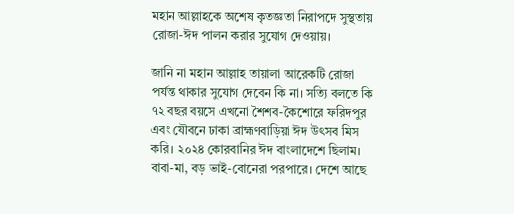মহান আল্লাহকে অশেষ কৃতজ্ঞতা নিরাপদে সুস্থতায় রোজা-ঈদ পালন করার সুযোগ দেওয়ায়।

জানি না মহান আল্লাহ তায়ালা আরেকটি রোজা পর্যন্ত থাকার সুযোগ দেবেন কি না। সত্যি বলতে কি ৭২ বছর বয়সে এখনো শৈশব-কৈশোরে ফরিদপুর এবং যৌবনে ঢাকা ব্রাহ্মণবাড়িয়া ঈদ উৎসব মিস করি। ২০২৪ কোরবানির ঈদ বাংলাদেশে ছিলাম। বাবা-মা, বড় ভাই-বোনেরা পরপারে। দেশে আছে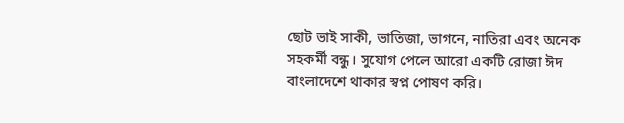ছোট ভাই সাকী, ভাতিজা, ভাগনে, নাতিরা এবং অনেক সহকর্মী বন্ধু। সুযোগ পেলে আরো একটি রোজা ঈদ বাংলাদেশে থাকার স্বপ্ন পোষণ করি।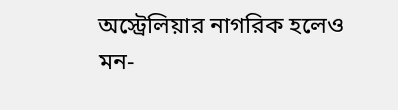অস্ট্রেলিয়ার নাগরিক হলেও মন-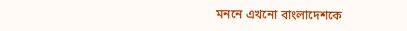মননে এখনো বাংলাদেশকে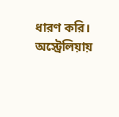ধারণ করি। অস্ট্রেলিয়ায়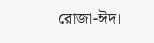রোজা-ঈদ।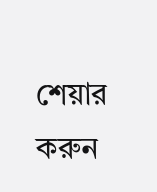শেয়ার করুন